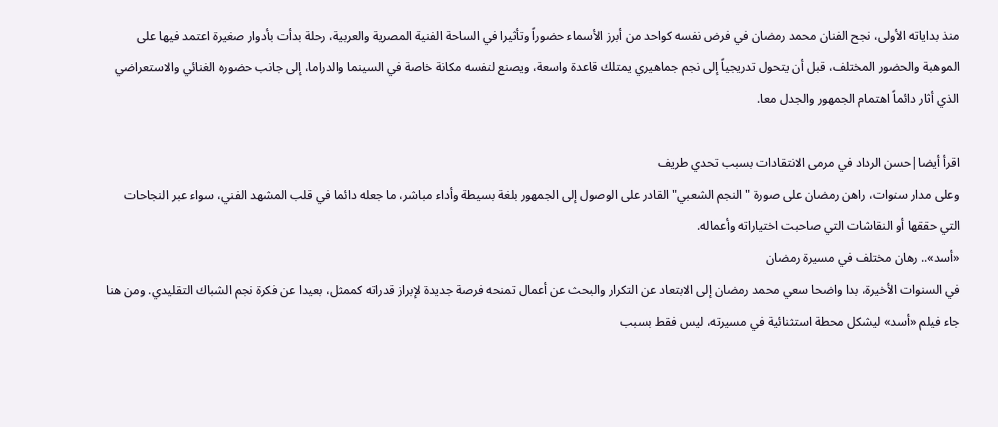منذ بداياته الأولى، نجح الفنان محمد رمضان في فرض نفسه كواحد من أبرز الأسماء حضوراً وتأثيرا في الساحة الفنية المصرية والعربية، رحلة بدأت بأدوار صغيرة اعتمد فيها على الموهبة والحضور المختلف، قبل أن يتحول تدريجياً إلى نجم جماهيري يمتلك قاعدة واسعة، ويصنع لنفسه مكانة خاصة في السينما والدراما، إلى جانب حضوره الغنائي والاستعراضي الذي أثار دائماً اهتمام الجمهور والجدل معا.

اقرأ أيضا|حسن الرداد في مرمى الانتقادات بسبب تحدي طريف
وعلى مدار سنوات، راهن رمضان على صورة "النجم الشعبي" القادر على الوصول إلى الجمهور بلغة بسيطة وأداء مباشر، ما جعله دائما في قلب المشهد الفني، سواء عبر النجاحات التي حققها أو النقاشات التي صاحبت اختياراته وأعماله.
«أسد».. رهان مختلف في مسيرة رمضان
في السنوات الأخيرة، بدا واضحا سعي محمد رمضان إلى الابتعاد عن التكرار والبحث عن أعمال تمنحه فرصة جديدة لإبراز قدراته كممثل، بعيدا عن فكرة نجم الشباك التقليدي. ومن هنا جاء فيلم «أسد» ليشكل محطة استثنائية في مسيرته، ليس فقط بسبب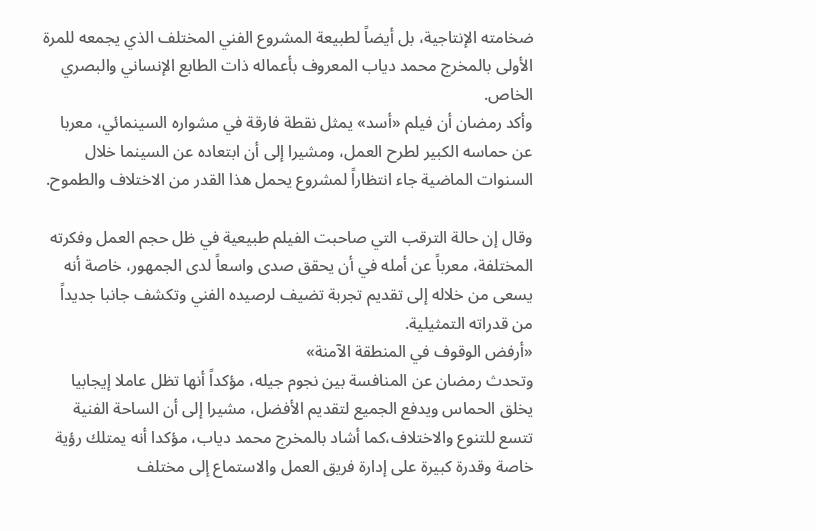ضخامته الإنتاجية، بل أيضاً لطبيعة المشروع الفني المختلف الذي يجمعه للمرة الأولى بالمخرج محمد دياب المعروف بأعماله ذات الطابع الإنساني والبصري الخاص.
وأكد رمضان أن فيلم «أسد» يمثل نقطة فارقة في مشواره السينمائي، معربا عن حماسه الكبير لطرح العمل، ومشيرا إلى أن ابتعاده عن السينما خلال السنوات الماضية جاء انتظاراً لمشروع يحمل هذا القدر من الاختلاف والطموح.

وقال إن حالة الترقب التي صاحبت الفيلم طبيعية في ظل حجم العمل وفكرته المختلفة، معرباً عن أمله في أن يحقق صدى واسعاً لدى الجمهور، خاصة أنه يسعى من خلاله إلى تقديم تجربة تضيف لرصيده الفني وتكشف جانبا جديداً من قدراته التمثيلية.
«أرفض الوقوف في المنطقة الآمنة»
وتحدث رمضان عن المنافسة بين نجوم جيله، مؤكداً أنها تظل عاملا إيجابيا يخلق الحماس ويدفع الجميع لتقديم الأفضل، مشيرا إلى أن الساحة الفنية تتسع للتنوع والاختلاف،كما أشاد بالمخرج محمد دياب، مؤكدا أنه يمتلك رؤية خاصة وقدرة كبيرة على إدارة فريق العمل والاستماع إلى مختلف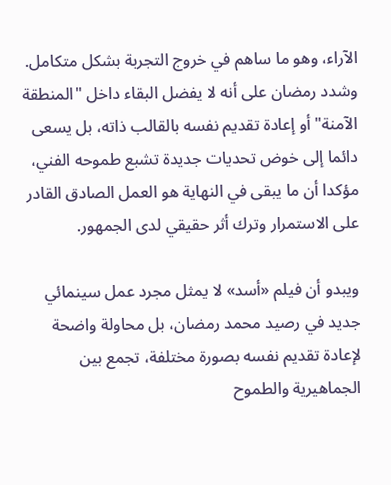الآراء، وهو ما ساهم في خروج التجربة بشكل متكامل.
وشدد رمضان على أنه لا يفضل البقاء داخل "المنطقة الآمنة" أو إعادة تقديم نفسه بالقالب ذاته، بل يسعى دائما إلى خوض تحديات جديدة تشبع طموحه الفني، مؤكدا أن ما يبقى في النهاية هو العمل الصادق القادر على الاستمرار وترك أثر حقيقي لدى الجمهور.

ويبدو أن فيلم «أسد» لا يمثل مجرد عمل سينمائي جديد في رصيد محمد رمضان، بل محاولة واضحة لإعادة تقديم نفسه بصورة مختلفة، تجمع بين الجماهيرية والطموح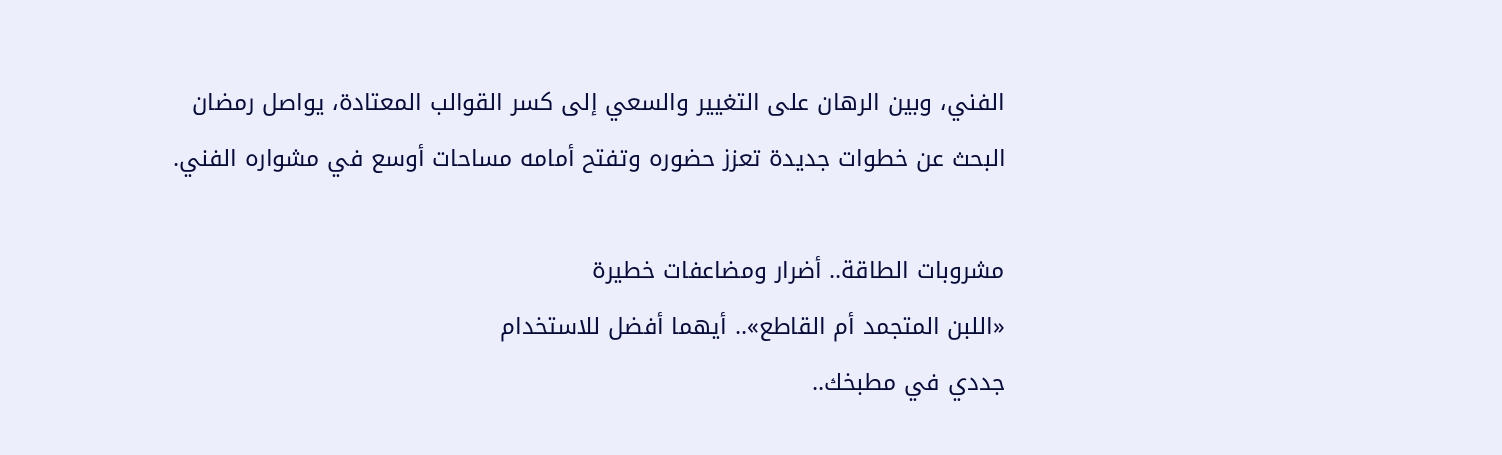الفني، وبين الرهان على التغيير والسعي إلى كسر القوالب المعتادة، يواصل رمضان البحث عن خطوات جديدة تعزز حضوره وتفتح أمامه مساحات أوسع في مشواره الفني.

مشروبات الطاقة.. أضرار ومضاعفات خطيرة
«اللبن المتجمد أم القاطع».. أيهما أفضل للاستخدام
جددي في مطبخك..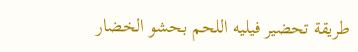طريقة تحضير فيليه اللحم بحشو الخضار